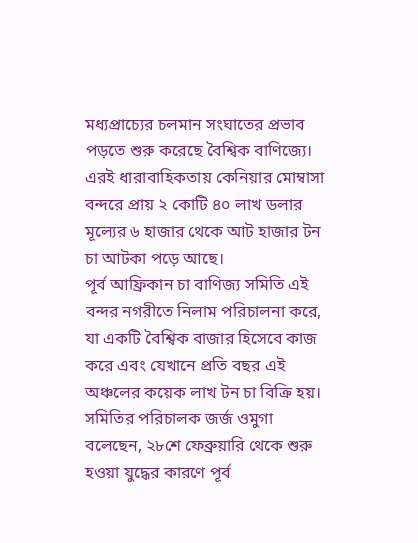মধ্যপ্রাচ্যের চলমান সংঘাতের প্রভাব পড়তে শুরু করেছে বৈশ্বিক বাণিজ্যে। এরই ধারাবাহিকতায় কেনিয়ার মোম্বাসা বন্দরে প্রায় ২ কোটি ৪০ লাখ ডলার মূল্যের ৬ হাজার থেকে আট হাজার টন চা আটকা পড়ে আছে।
পূর্ব আফ্রিকান চা বাণিজ্য সমিতি এই বন্দর নগরীতে নিলাম পরিচালনা করে, যা একটি বৈশ্বিক বাজার হিসেবে কাজ করে এবং যেখানে প্রতি বছর এই অঞ্চলের কয়েক লাখ টন চা বিক্রি হয়।
সমিতির পরিচালক জর্জ ওমুগা বলেছেন, ২৮শে ফেব্রুয়ারি থেকে শুরু হওয়া যুদ্ধের কারণে পূর্ব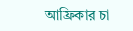আফ্রিকার চা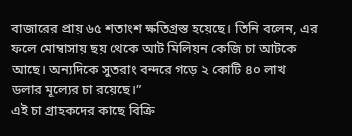বাজারের প্রায় ৬৫ শতাংশ ক্ষতিগ্রস্ত হয়েছে। তিনি বলেন, এর ফলে মোম্বাসায় ছয় থেকে আট মিলিয়ন কেজি চা আটকে আছে। অন্যদিকে সুতরাং বন্দরে গড়ে ২ কোটি ৪০ লাখ ডলার মূল্যের চা রয়েছে।”
এই চা গ্রাহকদের কাছে বিক্রি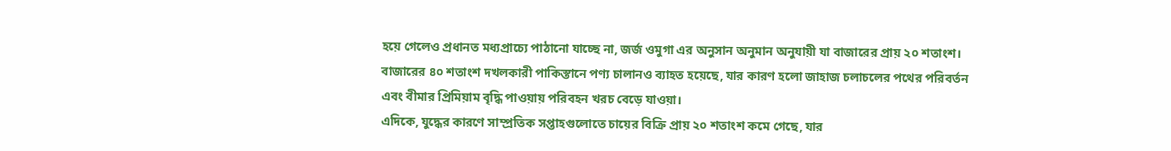হয়ে গেলেও প্রধানত মধ্যপ্রাচ্যে পাঠানো যাচ্ছে না, জর্জ ওমুগা এর অনুসান অনুমান অনুযায়ী যা বাজারের প্রায় ২০ শতাংশ।
বাজারের ৪০ শতাংশ দখলকারী পাকিস্তানে পণ্য চালানও ব্যাহত হয়েছে, যার কারণ হলো জাহাজ চলাচলের পথের পরিবর্তন এবং বীমার প্রিমিয়াম বৃদ্ধি পাওয়ায় পরিবহন খরচ বেড়ে যাওয়া।
এদিকে, যুদ্ধের কারণে সাম্প্রতিক সপ্তাহগুলোতে চায়ের বিক্রি প্রায় ২০ শতাংশ কমে গেছে, যার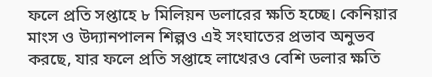ফলে প্রতি সপ্তাহে ৮ মিলিয়ন ডলারের ক্ষতি হচ্ছে। কেনিয়ার মাংস ও উদ্যানপালন শিল্পও এই সংঘাতের প্রভাব অনুভব করছে, যার ফলে প্রতি সপ্তাহে লাখেরও বেশি ডলার ক্ষতি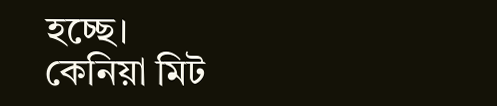হচ্ছে।
কেনিয়া মিট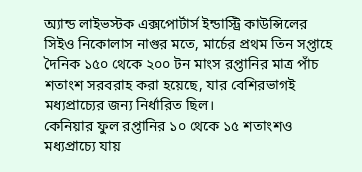অ্যান্ড লাইভস্টক এক্সপোর্টার্স ইন্ডাস্ট্রি কাউন্সিলের সিইও নিকোলাস নাগুর মতে, মার্চের প্রথম তিন সপ্তাহে দৈনিক ১৫০ থেকে ২০০ টন মাংস রপ্তানির মাত্র পাঁচ শতাংশ সরবরাহ করা হয়েছে, যার বেশিরভাগই মধ্যপ্রাচ্যের জন্য নির্ধারিত ছিল।
কেনিয়ার ফুল রপ্তানির ১০ থেকে ১৫ শতাংশও মধ্যপ্রাচ্যে যায়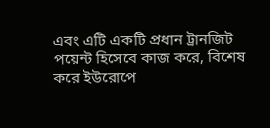এবং এটি একটি প্রধান ট্রানজিট পয়েন্ট হিসেবে কাজ করে, বিশেষ করে ইউরোপে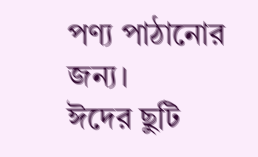পণ্য পাঠানোর জন্য।
ঈদের ছুটি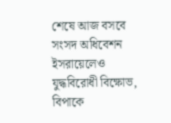শেষে আজ বসবে সংসদ অধিবেশন
ইসরায়েলেও যুদ্ধবিরোধী বিক্ষোভ, বিপাকে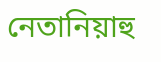নেতানিয়াহু